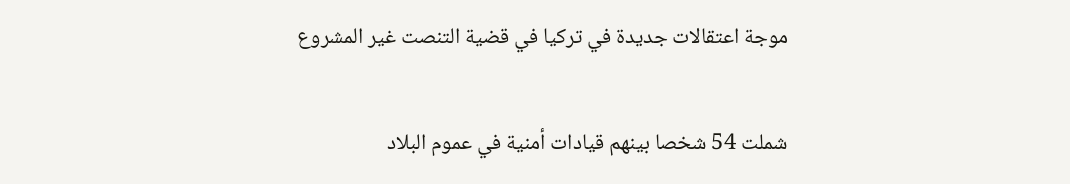موجة اعتقالات جديدة في تركيا في قضية التنصت غير المشروع

شملت 54 شخصا بينهم قيادات أمنية في عموم البلاد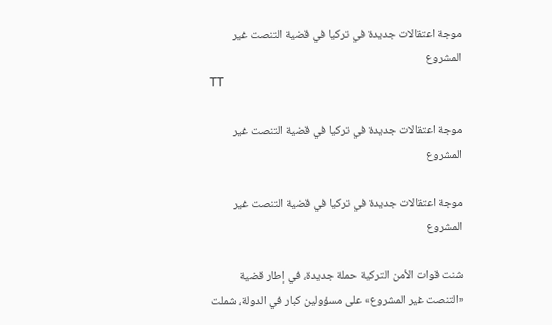موجة اعتقالات جديدة في تركيا في قضية التنصت غير المشروع
TT

موجة اعتقالات جديدة في تركيا في قضية التنصت غير المشروع

موجة اعتقالات جديدة في تركيا في قضية التنصت غير المشروع

شنت قوات الأمن التركية حملة جديدة، في إطار قضية «التنصت غير المشروع» على مسؤولين كبار في الدولة، شملت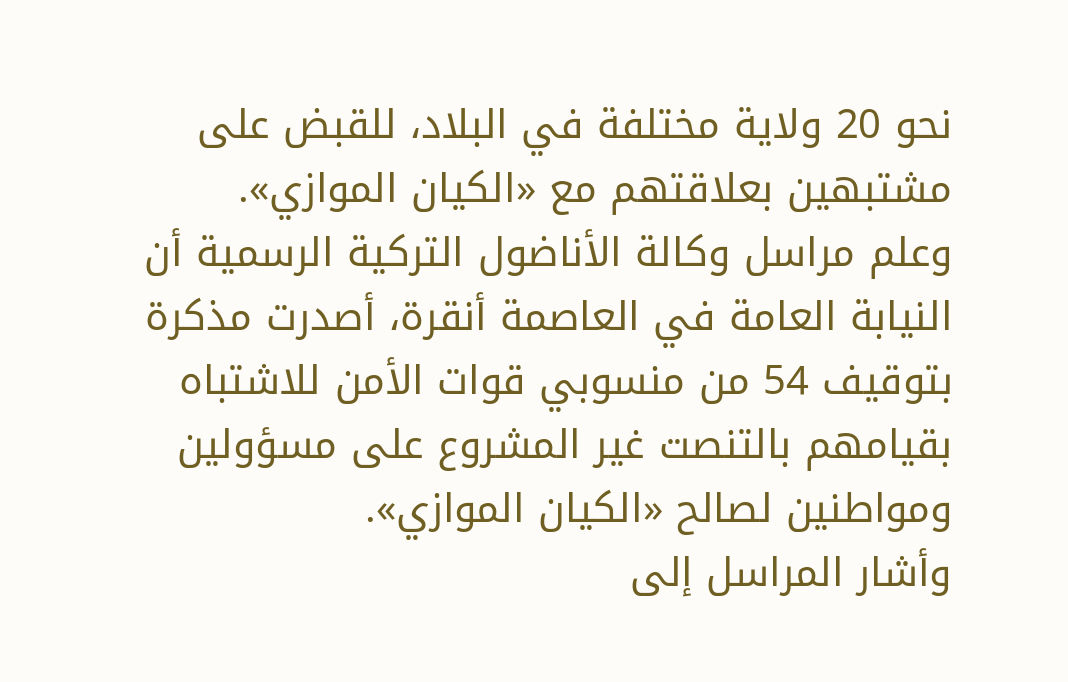نحو 20 ولاية مختلفة في البلاد، للقبض على مشتبهين بعلاقتهم مع «الكيان الموازي».
وعلم مراسل وكالة الأناضول التركية الرسمية أن النيابة العامة في العاصمة أنقرة، أصدرت مذكرة بتوقيف 54 من منسوبي قوات الأمن للاشتباه بقيامهم بالتنصت غير المشروع على مسؤولين ومواطنين لصالح «الكيان الموازي».
وأشار المراسل إلى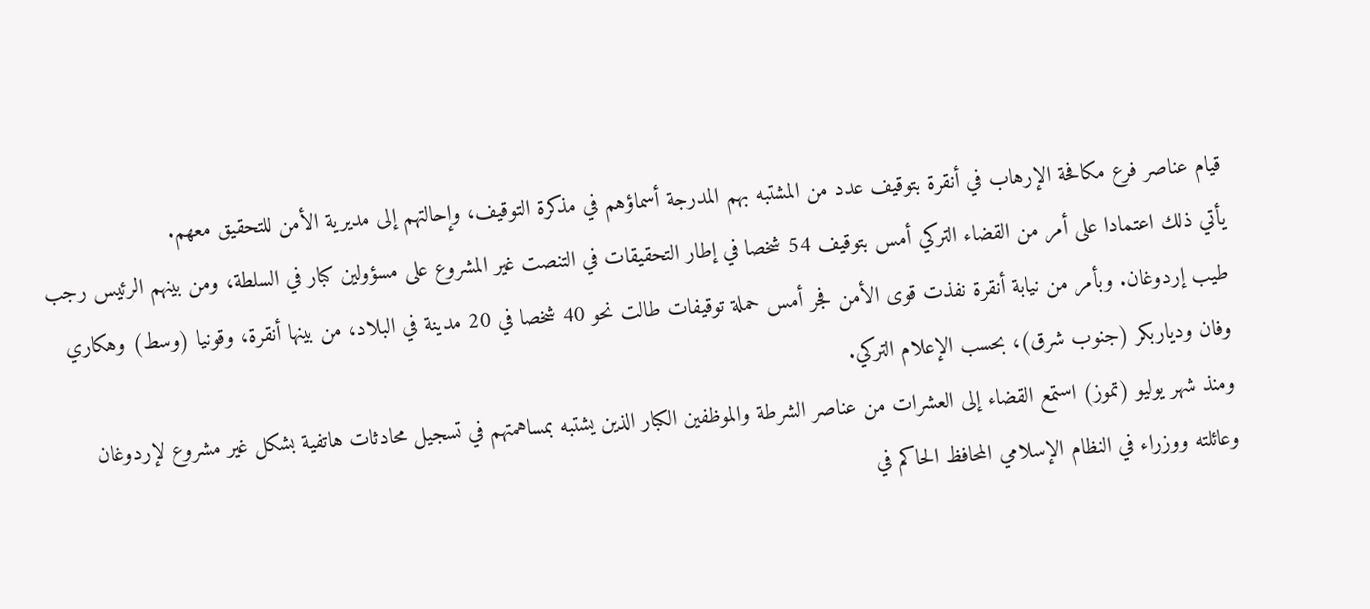قيام عناصر فرع مكافحة الإرهاب في أنقرة بتوقيف عدد من المشتبه بهم المدرجة أسماؤهم في مذكرة التوقيف، وإحالتهم إلى مديرية الأمن للتحقيق معهم.
يأتي ذلك اعتمادا على أمر من القضاء التركي أمس بتوقيف 54 شخصا في إطار التحقيقات في التنصت غير المشروع على مسؤولين كبار في السلطة، ومن بينهم الرئيس رجب طيب إردوغان. وبأمر من نيابة أنقرة نفذت قوى الأمن فجر أمس حملة توقيفات طالت نحو 40 شخصا في 20 مدينة في البلاد، من بينها أنقرة، وقونيا (وسط) وهكاري وفان ودياربكر (جنوب شرق)، بحسب الإعلام التركي.
ومنذ شهر يوليو (تموز) استمع القضاء إلى العشرات من عناصر الشرطة والموظفين الكبار الذين يشتبه بمساهمتهم في تسجيل محادثات هاتفية بشكل غير مشروع لإردوغان وعائلته ووزراء في النظام الإسلامي المحافظ الحاكم في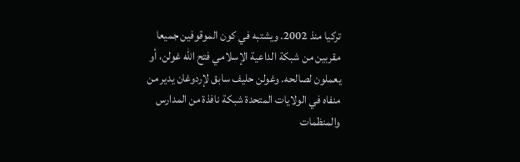تركيا منذ 2002. ويشتبه في كون الموقوفين جميعا مقربين من شبكة الداعية الإسلامي فتح الله غولن، أو يعملون لصالحه. وغولن حليف سابق لإردوغان يدير من منفاه في الولايات المتحدة شبكة نافذة من المدارس والمنظمات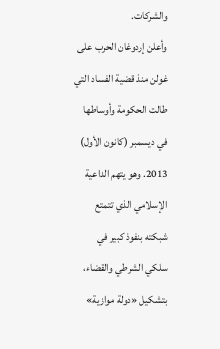والشركات.
وأعلن إردوغان الحرب على غولن منذ قضية الفساد التي طالت الحكومة وأوساطها في ديسمبر (كانون الأول) 2013. وهو يتهم الداعية الإسلامي الذي تتمتع شبكته بنفوذ كبير في سلكي الشرطي والقضاء، بتشكيل «دولة موازية»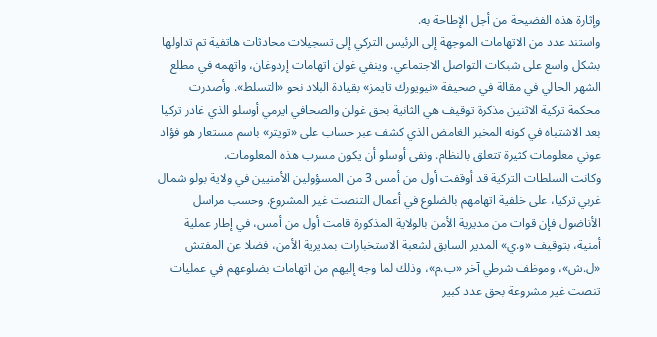وإثارة هذه الفضيحة من أجل الإطاحة به.
واستند عدد من الاتهامات الموجهة إلى الرئيس التركي إلى تسجيلات محادثات هاتفية تم تداولها بشكل واسع على شبكات التواصل الاجتماعي. وينفي غولن اتهامات إردوغان، واتهمه في مطلع الشهر الحالي في مقالة في صحيفة «نيويورك تايمز» بقيادة البلاد نحو «التسلط». وأصدرت محكمة تركية الاثنين مذكرة توقيف هي الثانية بحق غولن والصحافي ايرمي أوسلو الذي غادر تركيا بعد الاشتباه في كونه المخبر الغامض الذي كشف عبر حساب على «تويتر» باسم مستعار هو فؤاد عوني معلومات كثيرة تتعلق بالنظام. ونفى أوسلو أن يكون مسرب هذه المعلومات.
وكانت السلطات التركية قد أوقفت أول من أمس 3 من المسؤولين الأمنيين في ولاية بولو شمال غربي تركيا، على خلفية اتهامهم بالضلوع في أعمال التنصت غير المشروع. وحسب مراسل الأناضول فإن قوات من مديرية الأمن بالولاية المذكورة قامت أول من أمس، في إطار عملية أمنية، بتوقيف «و.ي» المدير السابق لشعبة الاستخبارات بمديرية الأمن، فضلا عن المفتش «ل.ش»، وموظف شرطي آخر «ب.م»، وذلك لما وجه إليهم من اتهامات بضلوعهم في عمليات تنصت غير مشروعة بحق عدد كبير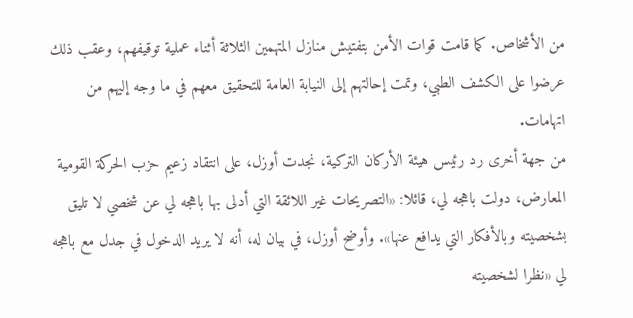من الأشخاص. كما قامت قوات الأمن بتفتيش منازل المتهمين الثلاثة أثناء عملية توقيفهم، وعقب ذلك عرضوا على الكشف الطبي، وتمت إحالتهم إلى النيابة العامة للتحقيق معهم في ما وجه إليهم من اتهامات.
من جهة أخرى رد رئيس هيئة الأركان التركية، نجدت أوزل، على انتقاد زعيم حزب الحركة القومية المعارض، دولت باهجه لي، قائلا: «التصريحات غير اللائقة التي أدلى بها باهجه لي عن شخصي لا تليق بشخصيته وبالأفكار التي يدافع عنها». وأوضح أوزل، في بيان له، أنه لا يريد الدخول في جدل مع باهجه لي «نظرا لشخصيته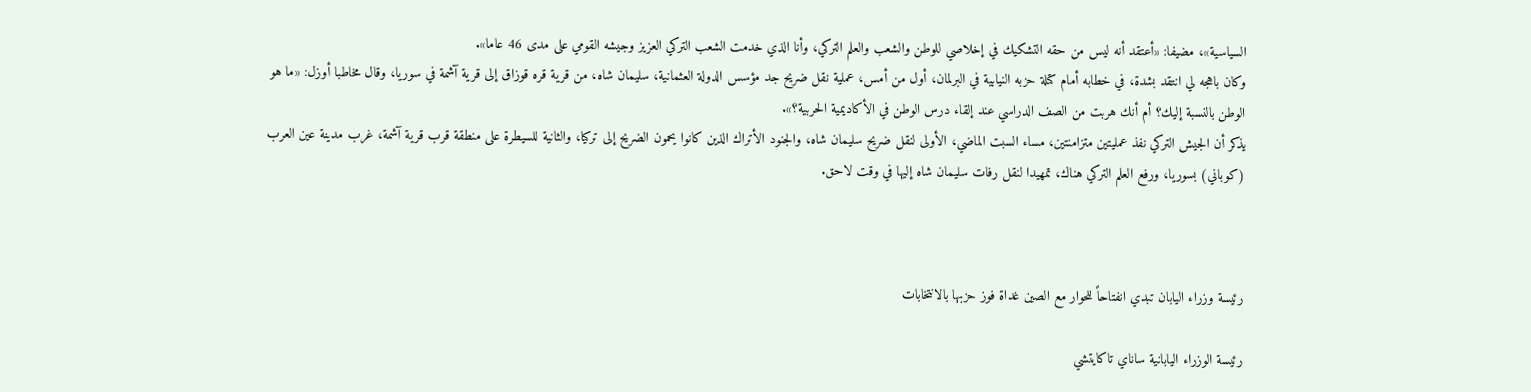السياسية»، مضيفا: «أعتقد أنه ليس من حقه التشكيك في إخلاصي للوطن والشعب والعلم التركي، وأنا الذي خدمت الشعب التركي العزيز وجيشه القومي على مدى 46 عاما».
وكان باهجه لي انتقد بشدة، في خطابه أمام كتلة حزبه النيابية في البرلمان، أول من أمس، عملية نقل ضريح جد مؤسس الدولة العثمانية، سليمان شاه، من قرية قره قوزاق إلى قرية آشمة في سوريا، وقال مخاطبا أوزل: «ما هو الوطن بالنسبة إليك؟ أم أنك هربت من الصف الدراسي عند إلقاء درس الوطن في الأكاديمية الحربية؟».
يذكر أن الجيش التركي نفذ عمليتين متزامنتين، مساء السبت الماضي، الأولى لنقل ضريح سليمان شاه، والجنود الأتراك الذين كانوا يحمون الضريح إلى تركيا، والثانية للسيطرة على منطقة قرب قرية آشمة، غرب مدينة عين العرب (كوباني) بسوريا، ورفع العلم التركي هناك، تمهيدا لنقل رفات سليمان شاه إليها في وقت لاحق.



رئيسة وزراء اليابان تبدي انفتاحاً للحوار مع الصين غداة فوز حزبها بالانتخابات

رئيسة الوزراء اليابانية ساناي تاكايتشي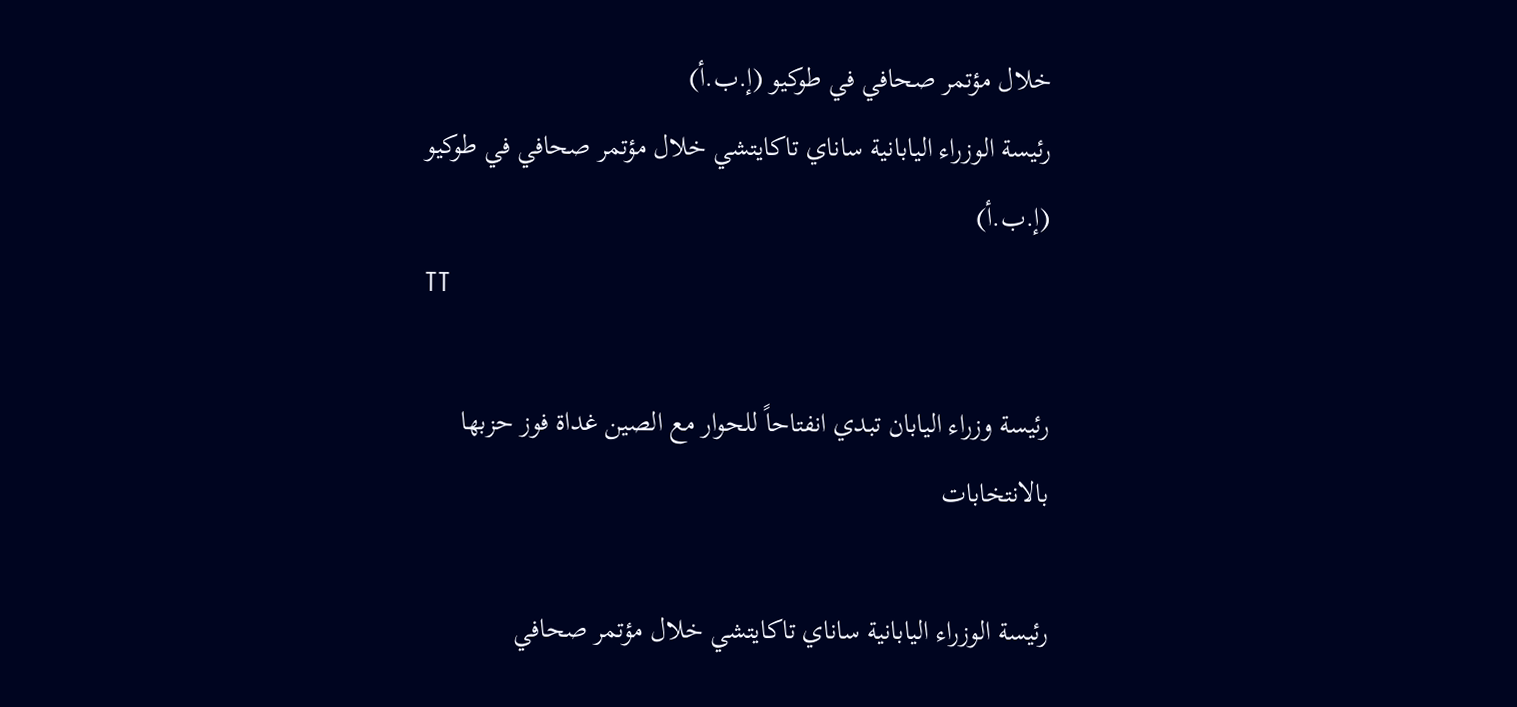خلال مؤتمر صحافي في طوكيو (إ.ب.أ)
رئيسة الوزراء اليابانية ساناي تاكايتشي خلال مؤتمر صحافي في طوكيو (إ.ب.أ)
TT

رئيسة وزراء اليابان تبدي انفتاحاً للحوار مع الصين غداة فوز حزبها بالانتخابات

رئيسة الوزراء اليابانية ساناي تاكايتشي خلال مؤتمر صحافي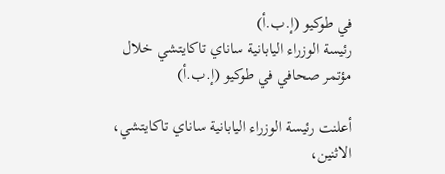في طوكيو (إ.ب.أ)
رئيسة الوزراء اليابانية ساناي تاكايتشي خلال مؤتمر صحافي في طوكيو (إ.ب.أ)

أعلنت رئيسة الوزراء اليابانية ساناي تاكايتشي، الاثنين،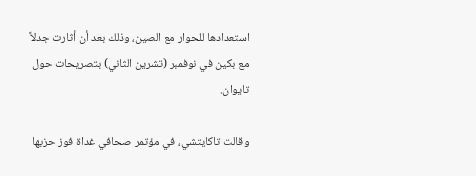استعدادها للحوار مع الصين، وذلك بعد أن أثارت جدلاً مع بكين في نوفمبر (تشرين الثاني) بتصريحات حول تايوان.

وقالت تاكايتشي، في مؤتمر صحافي غداة فوز حزبها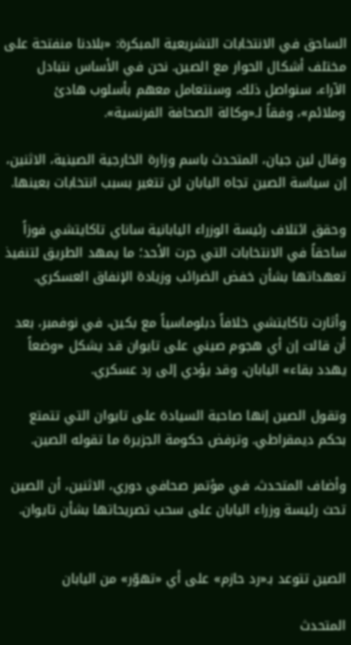الساحق في الانتخابات التشريعية المبكرة: «بلادنا منفتحة على مختلف أشكال الحوار مع الصين. نحن في الأساس نتبادل الآراء، سنواصل ذلك، وسنتعامل معهم بأسلوب هادئ وملائم»، وفقاً لـ«وكالة الصحافة الفرنسية».

وقال لين جيان، المتحدث باسم وزارة الخارجية الصينية، الاثنين، إن سياسة الصين تجاه اليابان لن تتغير بسبب انتخابات بعينها.

وحقق ائتلاف رئيسة الوزراء اليابانية ‌ساناي تاكايتشي ‌فوزاً ساحقاً ‌في الانتخابات التي ‌جرت الأحد؛ ما يمهد الطريق لتنفيذ تعهداتها بشأن خفض الضرائب وزيادة الإنفاق العسكري.

وأثارت تاكايتشي خلافاً دبلوماسياً مع بكين، في نوفمبر، بعد أن قالت إن أي هجوم صيني على تايوان قد يشكل «وضعاً يهدد بقاء» اليابان، وقد يؤدي إلى رد عسكري.

وتقول الصين إنها صاحبة السيادة على تايوان التي تتمتع بحكم ديمقراطي. وترفض حكومة الجزيرة ما تقوله الصين.

وأضاف المتحدث، في مؤتمر صحافي دوري، الاثنين، أن الصين تحث رئيسة وزراء اليابان على سحب تصريحاتها بشأن ‌تايوان.


الصين تتوعد بـ«رد حازم» على أي «تهوّر» من اليابان

المتحدث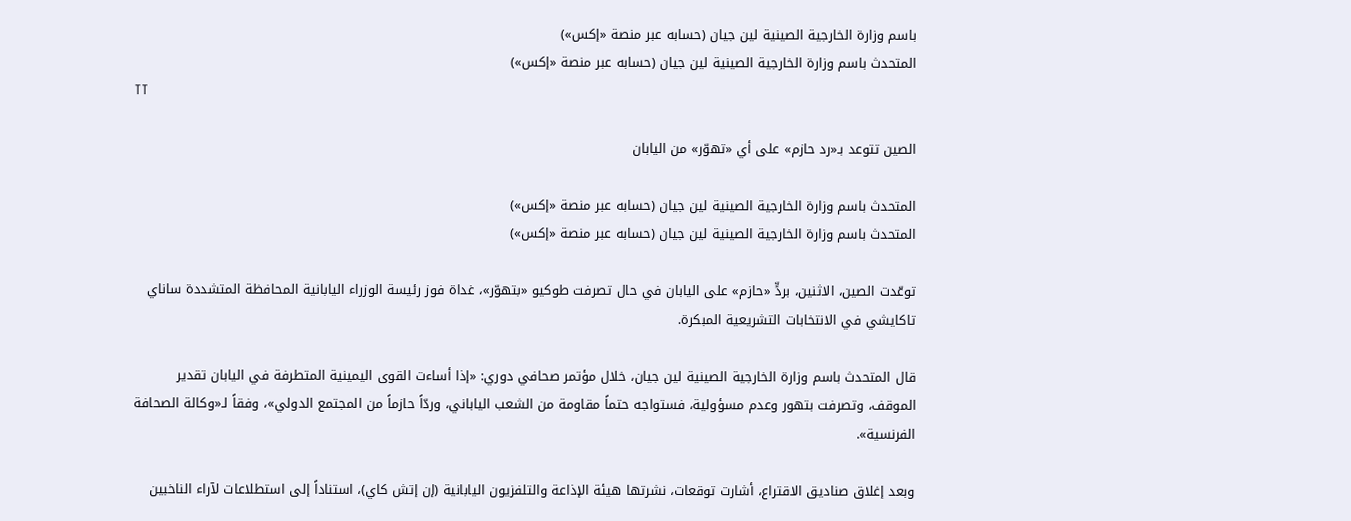باسم وزارة الخارجية الصينية لين جيان (حسابه عبر منصة «إكس»)
المتحدث باسم وزارة الخارجية الصينية لين جيان (حسابه عبر منصة «إكس»)
TT

الصين تتوعد بـ«رد حازم» على أي «تهوّر» من اليابان

المتحدث باسم وزارة الخارجية الصينية لين جيان (حسابه عبر منصة «إكس»)
المتحدث باسم وزارة الخارجية الصينية لين جيان (حسابه عبر منصة «إكس»)

توعّدت الصين، الاثنين، بردٍّ «حازم» على اليابان في حال تصرفت طوكيو «بتهوّر»، غداة فوز رئيسة الوزراء اليابانية المحافظة المتشددة ساناي تاكايشي في الانتخابات التشريعية المبكرة.

قال المتحدث باسم وزارة الخارجية الصينية لين جيان، خلال مؤتمر صحافي دوري: «إذا أساءت القوى اليمينية المتطرفة في اليابان تقدير الموقف، وتصرفت بتهور وعدم مسؤولية، فستواجه حتماً مقاومة من الشعب الياباني، وردّاً حازماً من المجتمع الدولي»، وفقاً لـ«وكالة الصحافة الفرنسية».

وبعد إغلاق صناديق الاقتراع، أشارت توقعات، نشرتها هيئة الإذاعة والتلفزيون اليابانية (إن إتش كاي)، استناداً إلى استطلاعات لآراء الناخبين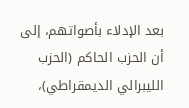بعد الإدلاء بأصواتهم، إلى أن الحزب الحاكم (الحزب الليبرالي الديمقراطي)،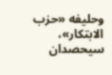وحليفه «حزب الابتكار»، سيحصدان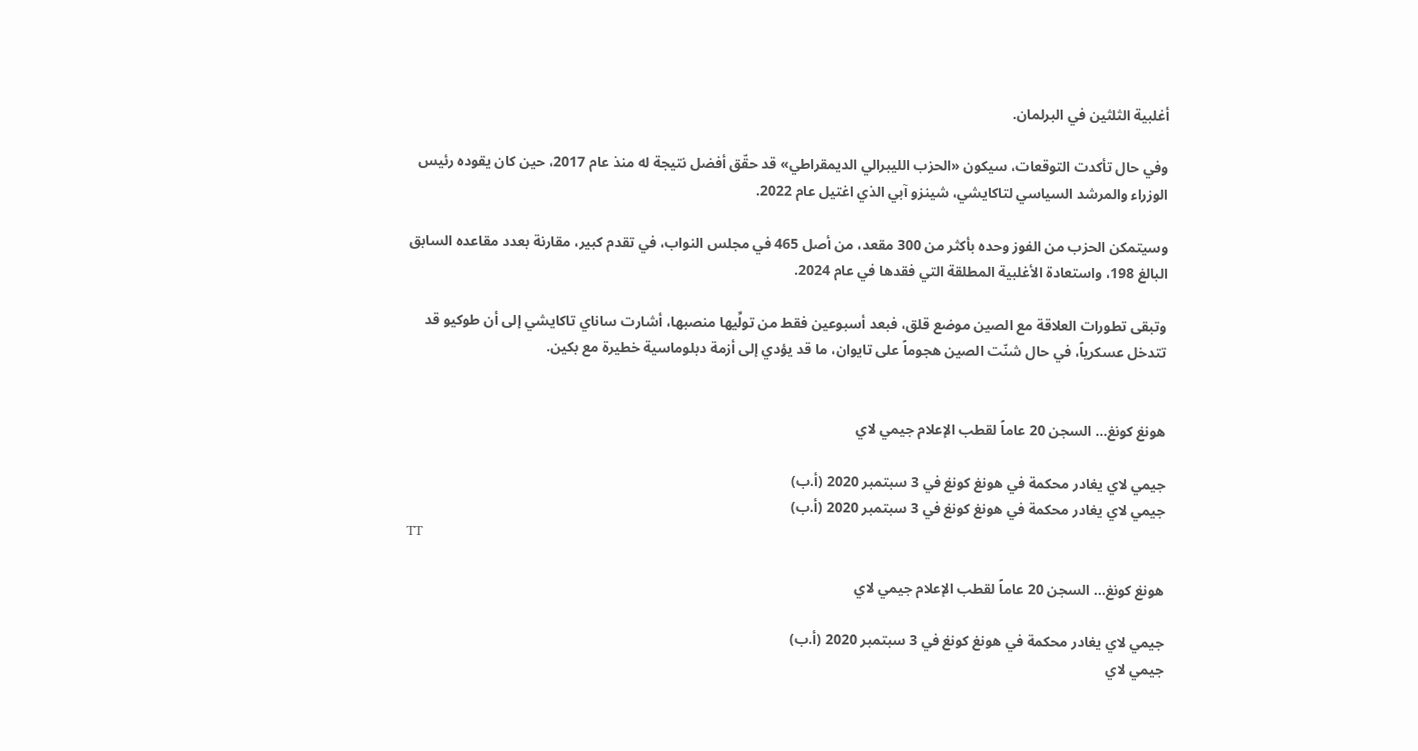أغلبية الثلثين في البرلمان.

وفي حال تأكدت التوقعات، سيكون «الحزب الليبرالي الديمقراطي» قد حقّق أفضل نتيجة له منذ عام 2017، حين كان يقوده رئيس الوزراء والمرشد السياسي لتاكايشي، شينزو آبي الذي اغتيل عام 2022.

وسيتمكن الحزب من الفوز وحده بأكثر من 300 مقعد، من أصل 465 في مجلس النواب، في تقدم كبير، مقارنة بعدد مقاعده السابق البالغ 198، واستعادة الأغلبية المطلقة التي فقدها في عام 2024.

وتبقى تطورات العلاقة مع الصين موضع قلق، فبعد أسبوعين فقط من تولِّيها منصبها، أشارت ساناي تاكايشي إلى أن طوكيو قد تتدخل عسكرياً، في حال شنّت الصين هجوماً على تايوان، ما قد يؤدي إلى أزمة دبلوماسية خطيرة مع بكين.


هونغ كونغ... السجن 20 عاماً لقطب الإعلام جيمي لاي

جيمي لاي يغادر محكمة في هونغ كونغ في 3 سبتمبر 2020 (أ.ب)
جيمي لاي يغادر محكمة في هونغ كونغ في 3 سبتمبر 2020 (أ.ب)
TT

هونغ كونغ... السجن 20 عاماً لقطب الإعلام جيمي لاي

جيمي لاي يغادر محكمة في هونغ كونغ في 3 سبتمبر 2020 (أ.ب)
جيمي لاي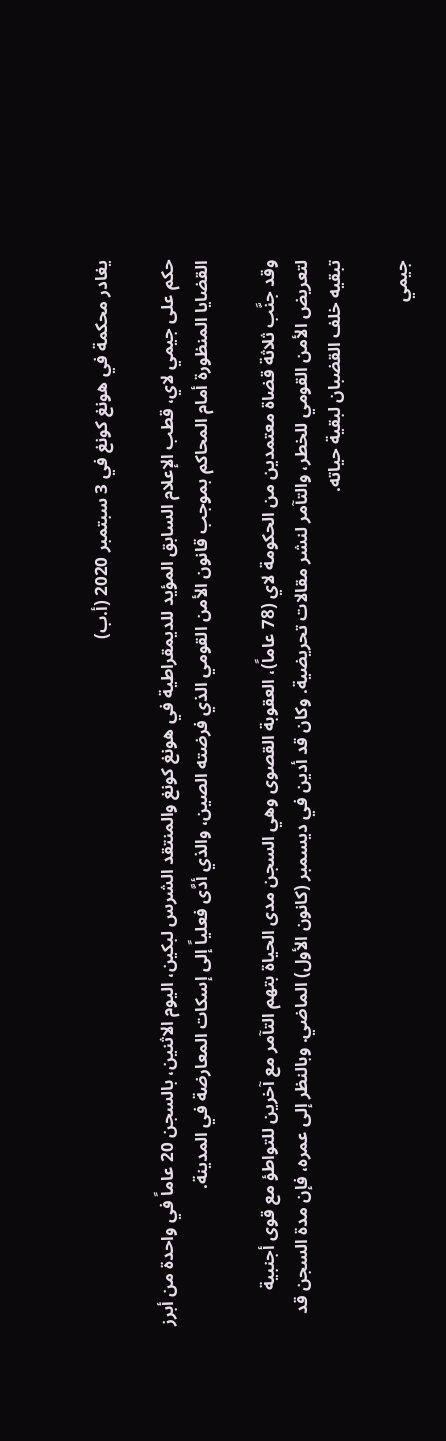يغادر محكمة في هونغ كونغ في 3 سبتمبر 2020 (أ.ب)

حكم على جيمي لاي، قطب الإعلام السابق المؤيد للديمقراطية في هونغ كونغ والمنتقد الشرس لبكين، اليوم الاثنين، بالسجن 20 عاماً في واحدة من أبرز القضايا المنظورة أمام المحاكم بموجب قانون الأمن القومي الذي فرضته الصين، والذي أدَّى فعلياً إلى إسكات المعارضة في المدينة.

وقد جنَّب ثلاثة قضاة معتمدين من الحكومة لاي (78 عاماً)، العقوبة القصوى وهي السجن مدى الحياة بتهم التآمر مع آخرين للتواطؤ مع قوى أجنبية لتعريض الأمن القومي للخطر، والتآمر لنشر مقالات تحريضية. وكان قد أدين في ديسمبر (كانون الأول) الماضي. وبالنظر إلى عمره، فإن مدة السجن قد تبقيه خلف القضبان لبقية حياته.

جيمي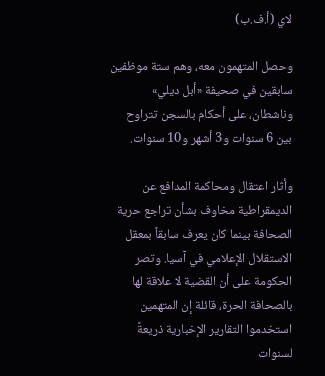لاي (أ.ف.ب)

وحصل المتهمون معه، وهم ستة موظفين سابقين في صحيفة «أبل ديلي» وناشطان، على أحكام بالسجن تتراوح بين 6 سنوات و3 أشهر و10 سنوات.

وأثار اعتقال ومحاكمة المدافع عن الديمقراطية مخاوف بشأن تراجع حرية الصحافة بينما كان يعرف سابقاً بمعقل الاستقلال الإعلامي في آسيا. وتصر الحكومة على أن القضية لا علاقة لها بالصحافة الحرة، قائلة إن المتهمين استخدموا التقارير الإخبارية ذريعةً لسنوات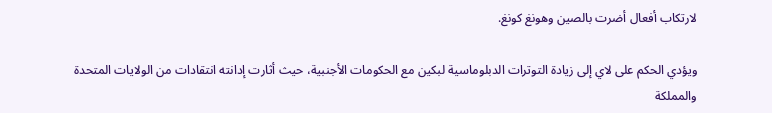لارتكاب أفعال أضرت بالصين وهونغ كونغ.

ويؤدي الحكم على لاي إلى زيادة التوترات الدبلوماسية لبكين مع الحكومات الأجنبية، حيث أثارت إدانته انتقادات من الولايات المتحدة والمملكة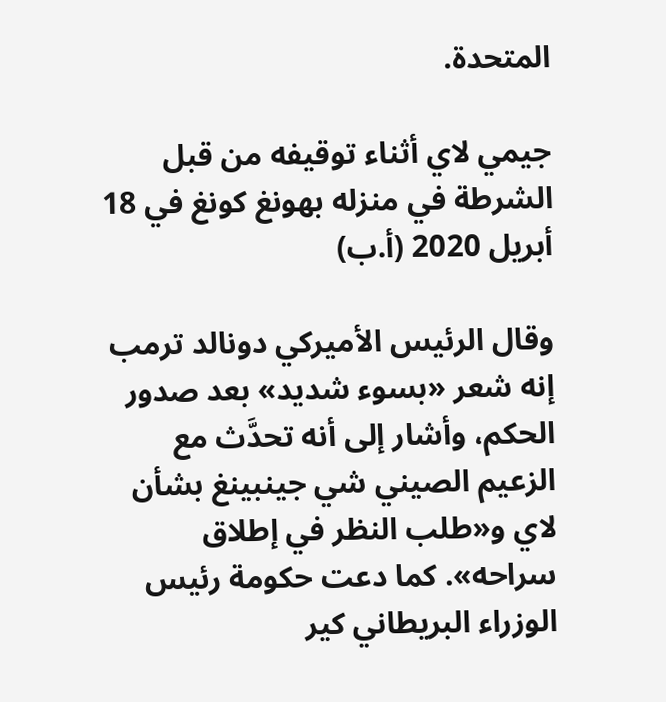المتحدة.

جيمي لاي أثناء توقيفه من قبل الشرطة في منزله بهونغ كونغ في 18 أبريل 2020 (أ.ب)

وقال الرئيس الأميركي دونالد ترمب إنه شعر «بسوء شديد» بعد صدور الحكم، وأشار إلى أنه تحدَّث مع الزعيم الصيني شي جينبينغ بشأن لاي و«طلب النظر في إطلاق سراحه». كما دعت حكومة رئيس الوزراء البريطاني كير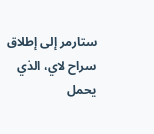ستارمر إلى إطلاق سراح لاي، الذي يحمل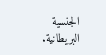الجنسية البريطانية.